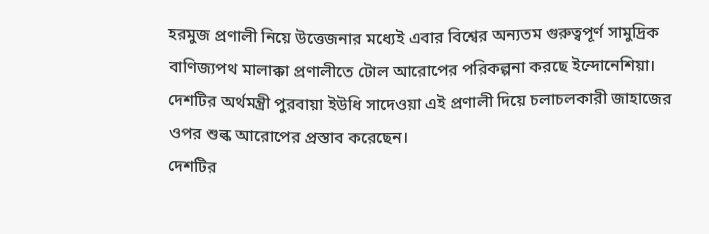হরমুজ প্রণালী নিয়ে উত্তেজনার মধ্যেই এবার বিশ্বের অন্যতম গুরুত্বপূর্ণ সামুদ্রিক বাণিজ্যপথ মালাক্কা প্রণালীতে টোল আরোপের পরিকল্পনা করছে ইন্দোনেশিয়া।
দেশটির অর্থমন্ত্রী পুরবায়া ইউধি সাদেওয়া এই প্রণালী দিয়ে চলাচলকারী জাহাজের ওপর শুল্ক আরোপের প্রস্তাব করেছেন।
দেশটির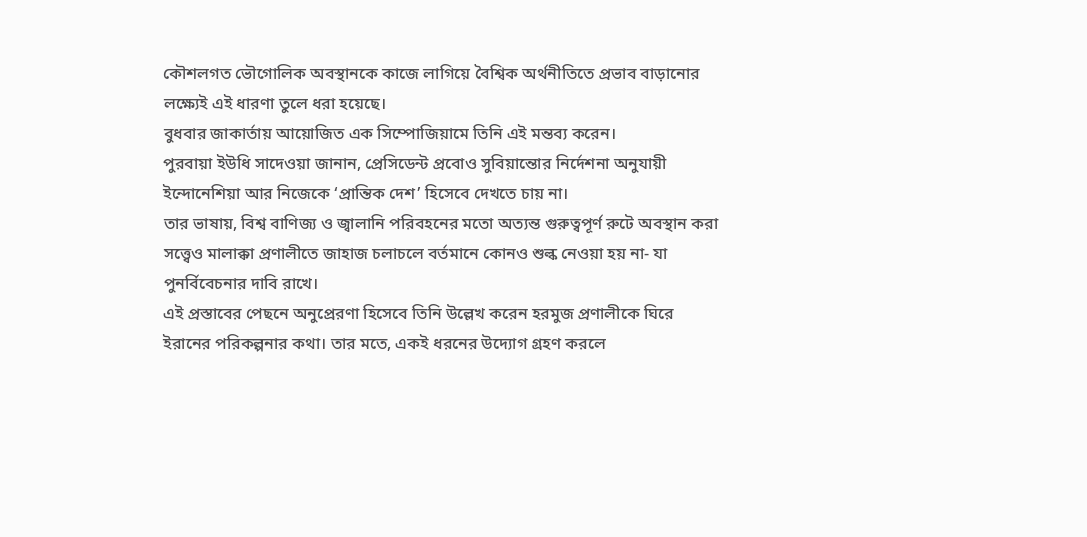কৌশলগত ভৌগোলিক অবস্থানকে কাজে লাগিয়ে বৈশ্বিক অর্থনীতিতে প্রভাব বাড়ানোর লক্ষ্যেই এই ধারণা তুলে ধরা হয়েছে।
বুধবার জাকার্তায় আয়োজিত এক সিম্পোজিয়ামে তিনি এই মন্তব্য করেন।
পুরবায়া ইউধি সাদেওয়া জানান, প্রেসিডেন্ট প্রবোও সুবিয়ান্তোর নির্দেশনা অনুযায়ী ইন্দোনেশিয়া আর নিজেকে ‘প্রান্তিক দেশ’ হিসেবে দেখতে চায় না।
তার ভাষায়, বিশ্ব বাণিজ্য ও জ্বালানি পরিবহনের মতো অত্যন্ত গুরুত্বপূর্ণ রুটে অবস্থান করা সত্ত্বেও মালাক্কা প্রণালীতে জাহাজ চলাচলে বর্তমানে কোনও শুল্ক নেওয়া হয় না- যা পুনর্বিবেচনার দাবি রাখে।
এই প্রস্তাবের পেছনে অনুপ্রেরণা হিসেবে তিনি উল্লেখ করেন হরমুজ প্রণালীকে ঘিরে ইরানের পরিকল্পনার কথা। তার মতে, একই ধরনের উদ্যোগ গ্রহণ করলে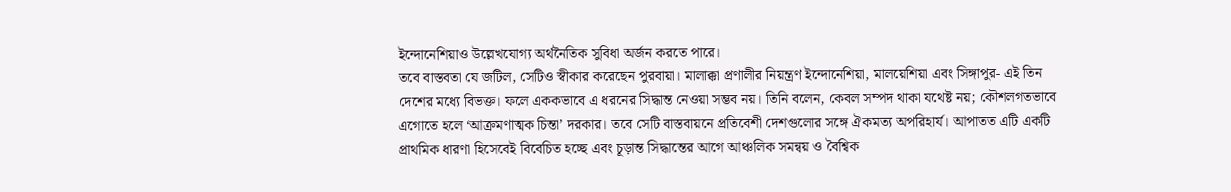ইন্দোনেশিয়াও উল্লেখযোগ্য অর্থনৈতিক সুবিধা অর্জন করতে পারে।
তবে বাস্তবতা যে জটিল, সেটিও স্বীকার করেছেন পুরবায়া। মালাক্কা প্রণালীর নিয়ন্ত্রণ ইন্দোনেশিয়া, মালয়েশিয়া এবং সিঙ্গাপুর- এই তিন দেশের মধ্যে বিভক্ত। ফলে এককভাবে এ ধরনের সিদ্ধান্ত নেওয়া সম্ভব নয়। তিনি বলেন, কেবল সম্পদ থাকা যথেষ্ট নয়; কৌশলগতভাবে এগোতে হলে ‘আক্রমণাত্মক চিন্তা’ দরকার। তবে সেটি বাস্তবায়নে প্রতিবেশী দেশগুলোর সঙ্গে ঐকমত্য অপরিহার্য। আপাতত এটি একটি প্রাথমিক ধারণা হিসেবেই বিবেচিত হচ্ছে এবং চূড়ান্ত সিদ্ধান্তের আগে আঞ্চলিক সমন্বয় ও বৈশ্বিক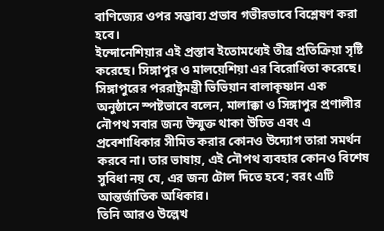বাণিজ্যের ওপর সম্ভাব্য প্রভাব গভীরভাবে বিশ্লেষণ করা হবে।
ইন্দোনেশিয়ার এই প্রস্তাব ইতোমধ্যেই তীব্র প্রতিক্রিয়া সৃষ্টি করেছে। সিঙ্গাপুর ও মালয়েশিয়া এর বিরোধিতা করেছে। সিঙ্গাপুরের পররাষ্ট্রমন্ত্রী ভিভিয়ান বালাকৃষ্ণান এক অনুষ্ঠানে স্পষ্টভাবে বলেন, মালাক্কা ও সিঙ্গাপুর প্রণালীর নৌপথ সবার জন্য উন্মুক্ত থাকা উচিত এবং এ প্রবেশাধিকার সীমিত করার কোনও উদ্যোগ তারা সমর্থন করবে না। তার ভাষায়, এই নৌপথ ব্যবহার কোনও বিশেষ সুবিধা নয় যে, এর জন্য টোল দিতে হবে; বরং এটি আন্তর্জাতিক অধিকার।
তিনি আরও উল্লেখ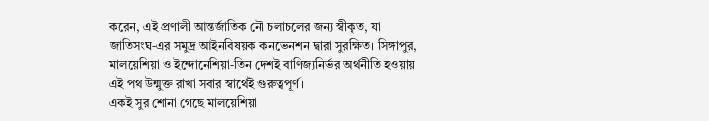করেন, এই প্রণালী আন্তর্জাতিক নৌ চলাচলের জন্য স্বীকৃত, যা জাতিসংঘ-এর সমুদ্র আইনবিষয়ক কনভেনশন দ্বারা সুরক্ষিত। সিঙ্গাপুর, মালয়েশিয়া ও ইন্দোনেশিয়া-তিন দেশই বাণিজ্যনির্ভর অর্থনীতি হওয়ায় এই পথ উন্মুক্ত রাখা সবার স্বার্থেই গুরুত্বপূর্ণ।
একই সুর শোনা গেছে মালয়েশিয়া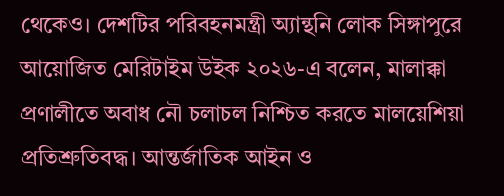থেকেও। দেশটির পরিবহনমন্ত্রী অ্যান্থনি লোক সিঙ্গাপুরে আয়োজিত মেরিটাইম উইক ২০২৬-এ বলেন, মালাক্কা প্রণালীতে অবাধ নৌ চলাচল নিশ্চিত করতে মালয়েশিয়া প্রতিশ্রুতিবদ্ধ। আন্তর্জাতিক আইন ও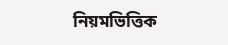নিয়মভিত্তিক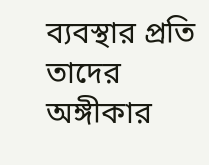ব্যবস্থার প্রতি তাদের অঙ্গীকার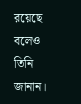রয়েছে বলেও তিনি জানান।